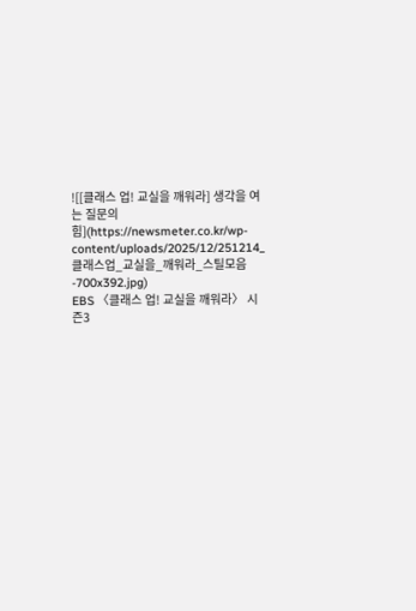![[클래스 업! 교실을 깨워라] 생각을 여는 질문의 힘](https://newsmeter.co.kr/wp-content/uploads/2025/12/251214_클래스업_교실을_깨워라_스틸모음-700x392.jpg)
EBS 〈클래스 업! 교실을 깨워라〉 시즌3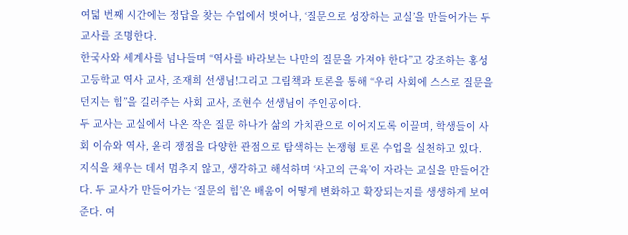여덟 번째 시간에는 정답을 찾는 수업에서 벗어나, ‘질문으로 성장하는 교실’을 만들어가는 두 교사를 조명한다.
한국사와 세계사를 넘나들며 “역사를 바라보는 나만의 질문을 가져야 한다”고 강조하는 홍성고등학교 역사 교사, 조재희 선생님!그리고 그림책과 토론을 통해 “우리 사회에 스스로 질문을 던지는 힘”을 길러주는 사회 교사, 조현수 선생님이 주인공이다.
두 교사는 교실에서 나온 작은 질문 하나가 삶의 가치관으로 이어지도록 이끌며, 학생들이 사회 이슈와 역사, 윤리 쟁점을 다양한 관점으로 탐색하는 논쟁형 토론 수업을 실천하고 있다. 지식을 채우는 데서 멈추지 않고, 생각하고 해석하며 ‘사고의 근육’이 자라는 교실을 만들어간다. 두 교사가 만들어가는 ‘질문의 힘’은 배움이 어떻게 변화하고 확장되는지를 생생하게 보여준다. 여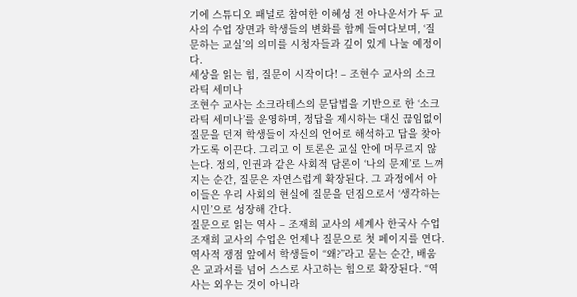기에 스튜디오 패널로 참여한 이혜성 전 아나운서가 두 교사의 수업 장면과 학생들의 변화를 함께 들여다보며, ‘질문하는 교실’의 의미를 시청자들과 깊이 있게 나눌 예정이다.
세상을 읽는 힘, 질문이 시작이다! – 조현수 교사의 소크라틱 세미나
조현수 교사는 소크라테스의 문답법을 기반으로 한 ‘소크라틱 세미나’를 운영하며, 정답을 제시하는 대신 끊임없이 질문을 던져 학생들이 자신의 언어로 해석하고 답을 찾아가도록 이끈다. 그리고 이 토론은 교실 안에 머무르지 않는다. 정의, 인권과 같은 사회적 담론이 ‘나의 문제’로 느껴지는 순간, 질문은 자연스럽게 확장된다. 그 과정에서 아이들은 우리 사회의 현실에 질문을 던짐으로서 ‘생각하는 시민’으로 성장해 간다.
질문으로 읽는 역사 – 조재희 교사의 세계사 한국사 수업
조재희 교사의 수업은 언제나 질문으로 첫 페이지를 연다. 역사적 쟁점 앞에서 학생들이 “왜?”라고 묻는 순간, 배움은 교과서를 넘어 스스로 사고하는 힘으로 확장된다. “역사는 외우는 것이 아니라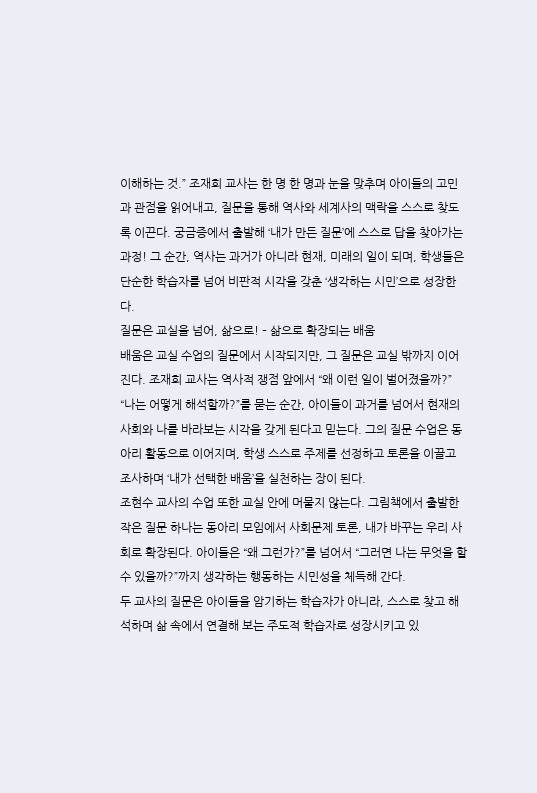이해하는 것.” 조재희 교사는 한 명 한 명과 눈을 맞추며 아이들의 고민과 관점을 읽어내고, 질문을 통해 역사와 세계사의 맥락을 스스로 찾도록 이끈다. 궁금증에서 출발해 ‘내가 만든 질문’에 스스로 답을 찾아가는 과정! 그 순간, 역사는 과거가 아니라 현재, 미래의 일이 되며, 학생들은 단순한 학습자를 넘어 비판적 시각을 갖춘 ‘생각하는 시민’으로 성장한다.
질문은 교실을 넘어, 삶으로! – 삶으로 확장되는 배움
배움은 교실 수업의 질문에서 시작되지만, 그 질문은 교실 밖까지 이어진다. 조재희 교사는 역사적 쟁점 앞에서 “왜 이런 일이 벌어졌을까?” “나는 어떻게 해석할까?”를 묻는 순간, 아이들이 과거를 넘어서 현재의 사회와 나를 바라보는 시각을 갖게 된다고 믿는다. 그의 질문 수업은 동아리 활동으로 이어지며, 학생 스스로 주제를 선정하고 토론을 이끌고 조사하며 ‘내가 선택한 배움’을 실천하는 장이 된다.
조현수 교사의 수업 또한 교실 안에 머물지 않는다. 그림책에서 출발한 작은 질문 하나는 동아리 모임에서 사회문제 토론, 내가 바꾸는 우리 사회로 확장된다. 아이들은 “왜 그런가?”를 넘어서 “그러면 나는 무엇을 할 수 있을까?”까지 생각하는 행동하는 시민성을 체득해 간다.
두 교사의 질문은 아이들을 암기하는 학습자가 아니라, 스스로 찾고 해석하며 삶 속에서 연결해 보는 주도적 학습자로 성장시키고 있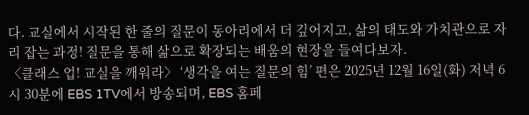다. 교실에서 시작된 한 줄의 질문이 동아리에서 더 깊어지고, 삶의 태도와 가치관으로 자리 잡는 과정! 질문을 통해 삶으로 확장되는 배움의 현장을 들여다보자.
〈클래스 업! 교실을 깨워라〉 ‘생각을 여는 질문의 힘’ 편은 2025년 12월 16일(화) 저녁 6시 30분에 EBS 1TV에서 방송되며, EBS 홈페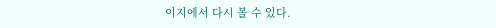이지에서 다시 볼 수 있다.